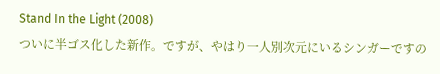Stand In the Light (2008)
ついに半ゴス化した新作。ですが、やはり一人別次元にいるシンガーですの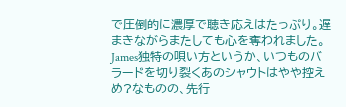で圧倒的に濃厚で聴き応えはたっぷり。遅まきながらまたしても心を奪われました。
James独特の唄い方というか、いつものバラードを切り裂くあのシャウトはやや控えめ?なものの、先行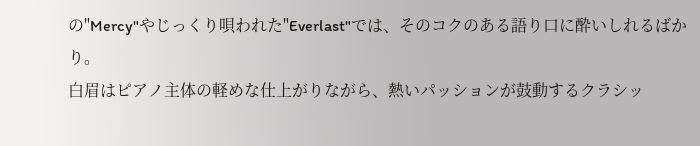の"Mercy"やじっくり唄われた"Everlast"では、そのコクのある語り口に酔いしれるばかり。
白眉はピアノ主体の軽めな仕上がりながら、熱いパッションが鼓動するクラシッ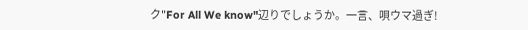ク"For All We know"辺りでしょうか。一言、唄ウマ過ぎ!